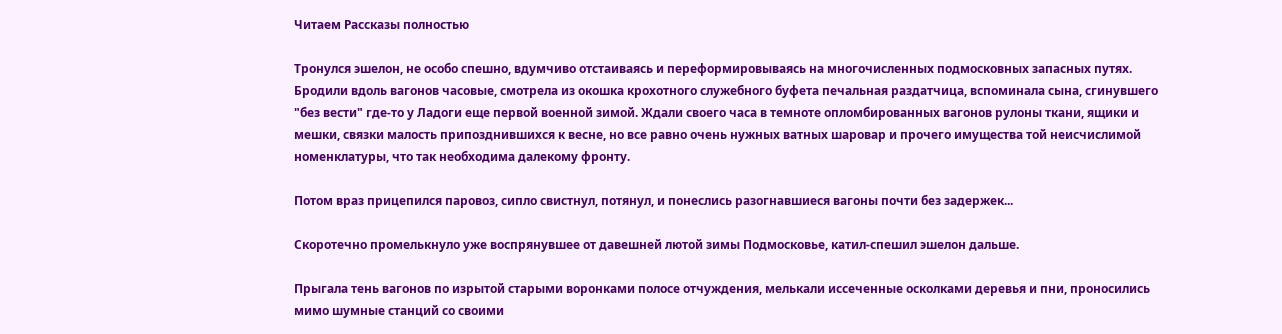Читаем Рассказы полностью

Тронулся эшелон, не особо спешно, вдумчиво отстаиваясь и переформировываясь на многочисленных подмосковных запасных путях. Бродили вдоль вагонов часовые, смотрела из окошка крохотного служебного буфета печальная раздатчица, вспоминала сына, сгинувшего "без вести" где-то у Ладоги еще первой военной зимой. Ждали своего часа в темноте опломбированных вагонов рулоны ткани, ящики и мешки, связки малость припозднившихся к весне, но все равно очень нужных ватных шаровар и прочего имущества той неисчислимой номенклатуры, что так необходима далекому фронту.

Потом враз прицепился паровоз, сипло свистнул, потянул, и понеслись разогнавшиеся вагоны почти без задержек...

Скоротечно промелькнуло уже воспрянувшее от давешней лютой зимы Подмосковье, катил-спешил эшелон дальше.

Прыгала тень вагонов по изрытой старыми воронками полосе отчуждения, мелькали иссеченные осколками деревья и пни, проносились мимо шумные станций со своими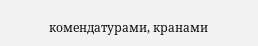комендатурами, кранами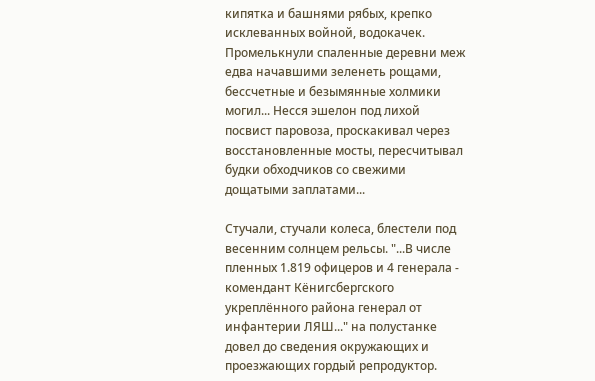кипятка и башнями рябых, крепко исклеванных войной, водокачек. Промелькнули спаленные деревни меж едва начавшими зеленеть рощами, бессчетные и безымянные холмики могил... Несся эшелон под лихой посвист паровоза, проскакивал через восстановленные мосты, пересчитывал будки обходчиков со свежими дощатыми заплатами...

Стучали, стучали колеса, блестели под весенним солнцем рельсы. "...В числе пленных 1.819 офицеров и 4 генерала - комендант Кёнигсбергского укреплённого района генерал от инфантерии ЛЯШ..." на полустанке довел до сведения окружающих и проезжающих гордый репродуктор.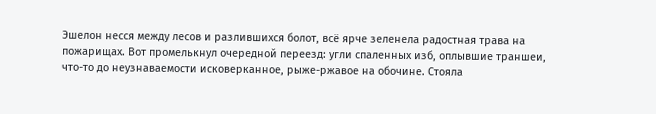Эшелон несся между лесов и разлившихся болот, всё ярче зеленела радостная трава на пожарищах. Вот промелькнул очередной переезд: угли спаленных изб, оплывшие траншеи, что-то до неузнаваемости исковерканное, рыже-ржавое на обочине. Стояла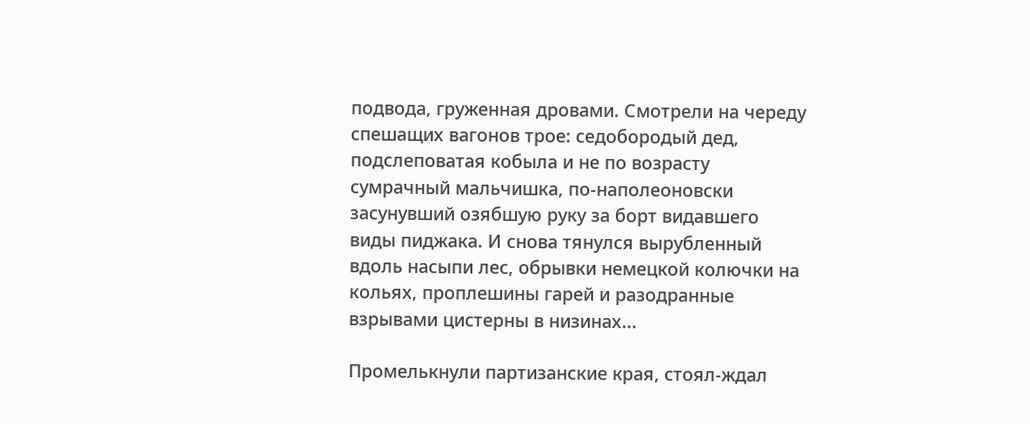подвода, груженная дровами. Смотрели на череду спешащих вагонов трое: седобородый дед, подслеповатая кобыла и не по возрасту сумрачный мальчишка, по-наполеоновски засунувший озябшую руку за борт видавшего виды пиджака. И снова тянулся вырубленный вдоль насыпи лес, обрывки немецкой колючки на кольях, проплешины гарей и разодранные взрывами цистерны в низинах...

Промелькнули партизанские края, стоял-ждал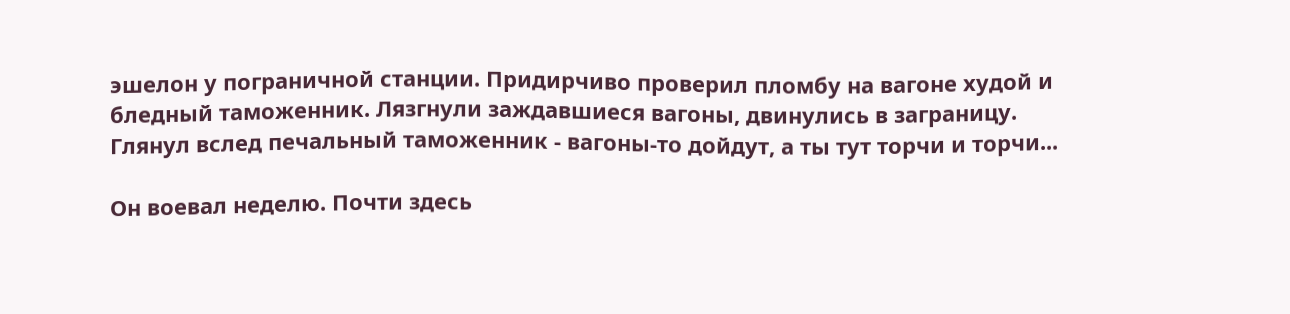эшелон у пограничной станции. Придирчиво проверил пломбу на вагоне худой и бледный таможенник. Лязгнули заждавшиеся вагоны, двинулись в заграницу. Глянул вслед печальный таможенник - вагоны-то дойдут, а ты тут торчи и торчи...

Он воевал неделю. Почти здесь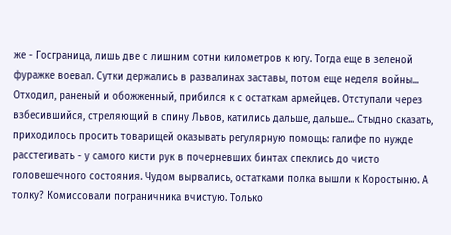же - Госграница, лишь две с лишним сотни километров к югу. Тогда еще в зеленой фуражке воевал. Сутки держались в развалинах заставы, потом еще неделя войны... Отходил, раненый и обожженный, прибился к с остаткам армейцев. Отступали через взбесившийся, стреляющий в спину Львов, катились дальше, дальше... Стыдно сказать, приходилось просить товарищей оказывать регулярную помощь: галифе по нужде расстегивать - у самого кисти рук в почерневших бинтах спеклись до чисто головешечного состояния. Чудом вырвались, остатками полка вышли к Коростыню. А толку? Комиссовали пограничника вчистую. Только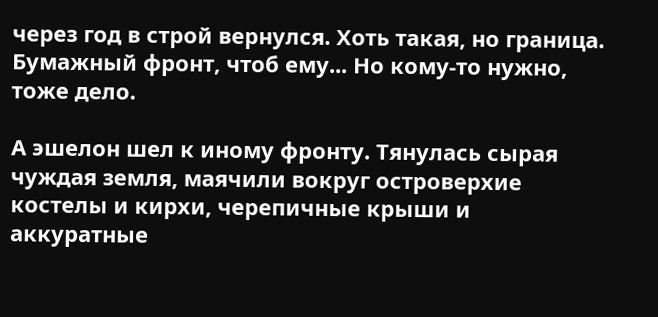через год в строй вернулся. Хоть такая, но граница. Бумажный фронт, чтоб ему... Но кому-то нужно, тоже дело.

А эшелон шел к иному фронту. Тянулась сырая чуждая земля, маячили вокруг островерхие костелы и кирхи, черепичные крыши и аккуратные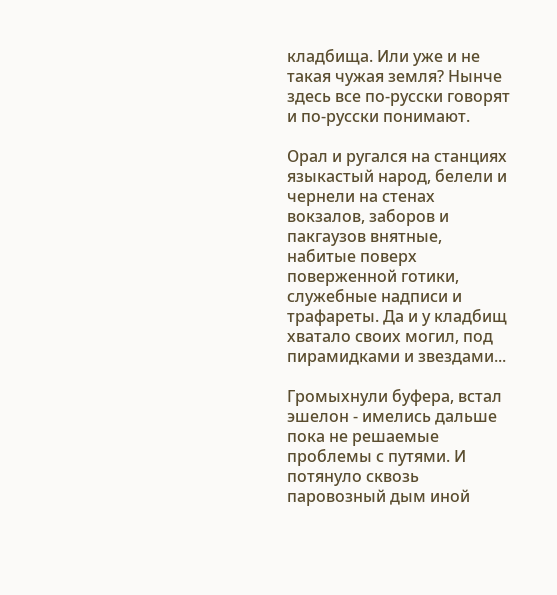кладбища. Или уже и не такая чужая земля? Нынче здесь все по-русски говорят и по-русски понимают.

Орал и ругался на станциях языкастый народ, белели и чернели на стенах вокзалов, заборов и пакгаузов внятные, набитые поверх поверженной готики, служебные надписи и трафареты. Да и у кладбищ хватало своих могил, под пирамидками и звездами...

Громыхнули буфера, встал эшелон - имелись дальше пока не решаемые проблемы с путями. И потянуло сквозь паровозный дым иной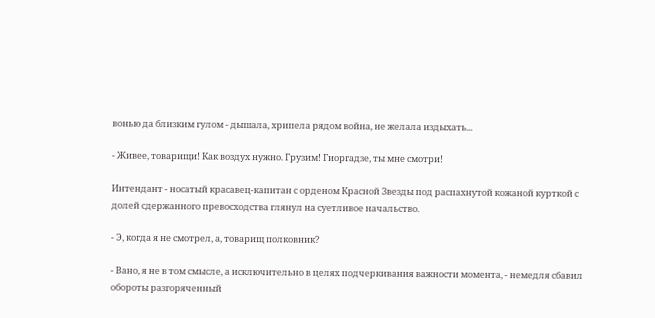вонью да близким гулом - дышала, хрипела рядом война, не желала издыхать...

- Живее, товарищи! Как воздух нужно. Грузим! Гиоргадзе, ты мне смотри!

Интендант - носатый красавец-капитан с орденом Красной Звезды под распахнутой кожаной курткой с долей сдержанного превосходства глянул на суетливое начальство.

- Э, когда я не смотрел, а, товарищ полковник?

- Вано, я не в том смысле, а исключительно в целях подчеркивания важности момента, - немедля сбавил обороты разгоряченный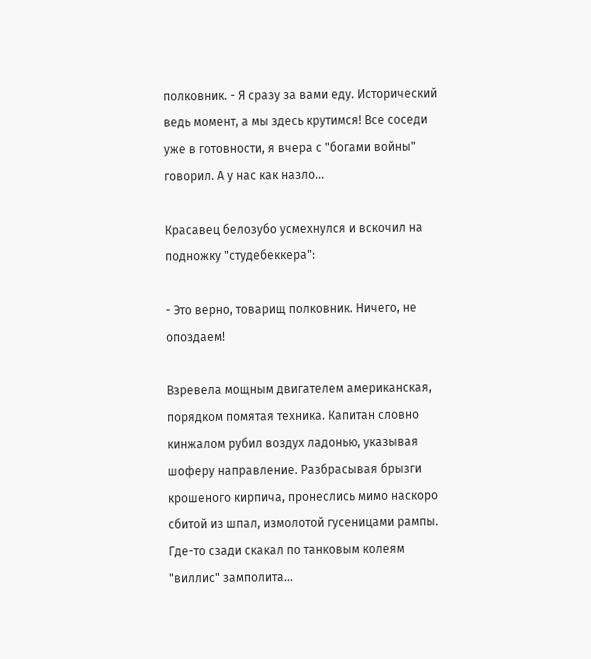полковник. - Я сразу за вами еду. Исторический ведь момент, а мы здесь крутимся! Все соседи уже в готовности, я вчера с "богами войны" говорил. А у нас как назло...

Красавец белозубо усмехнулся и вскочил на подножку "студебеккера":

- Это верно, товарищ полковник. Ничего, не опоздаем!

Взревела мощным двигателем американская, порядком помятая техника. Капитан словно кинжалом рубил воздух ладонью, указывая шоферу направление. Разбрасывая брызги крошеного кирпича, пронеслись мимо наскоро сбитой из шпал, измолотой гусеницами рампы. Где-то сзади скакал по танковым колеям "виллис" замполита...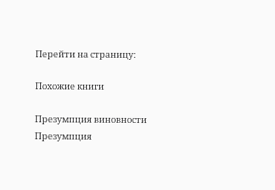Перейти на страницу:

Похожие книги

Презумпция виновности
Презумпция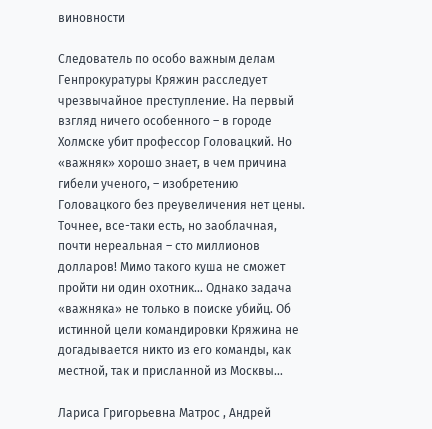виновности

Следователь по особо важным делам Генпрокуратуры Кряжин расследует чрезвычайное преступление. На первый взгляд ничего особенного – в городе Холмске убит профессор Головацкий. Но «важняк» хорошо знает, в чем причина гибели ученого, – изобретению Головацкого без преувеличения нет цены. Точнее, все-таки есть, но заоблачная, почти нереальная – сто миллионов долларов! Мимо такого куша не сможет пройти ни один охотник… Однако задача «важняка» не только в поиске убийц. Об истинной цели командировки Кряжина не догадывается никто из его команды, как местной, так и присланной из Москвы…

Лариса Григорьевна Матрос , Андрей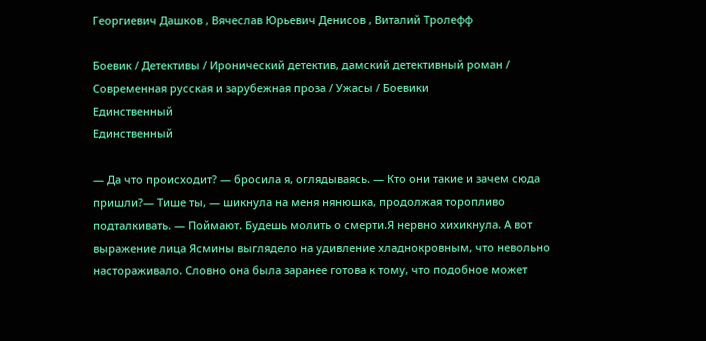Георгиевич Дашков , Вячеслав Юрьевич Денисов , Виталий Тролефф

Боевик / Детективы / Иронический детектив, дамский детективный роман / Современная русская и зарубежная проза / Ужасы / Боевики
Единственный
Единственный

— Да что происходит? — бросила я, оглядываясь. — Кто они такие и зачем сюда пришли?— Тише ты, — шикнула на меня нянюшка, продолжая торопливо подталкивать. — Поймают. Будешь молить о смерти.Я нервно хихикнула. А вот выражение лица Ясмины выглядело на удивление хладнокровным, что невольно настораживало. Словно она была заранее готова к тому, что подобное может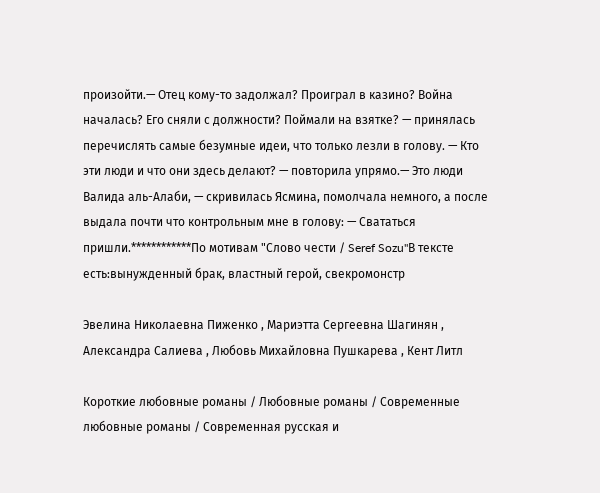произойти.— Отец кому-то задолжал? Проиграл в казино? Война началась? Его сняли с должности? Поймали на взятке? — принялась перечислять самые безумные идеи, что только лезли в голову. — Кто эти люди и что они здесь делают? — повторила упрямо.— Это люди Валида аль-Алаби, — скривилась Ясмина, помолчала немного, а после выдала почти что контрольным мне в голову: — Свататься пришли.************По мотивам "Слово чести / Seref Sozu"В тексте есть:вынужденный брак, властный герой, свекромонстр

Эвелина Николаевна Пиженко , Мариэтта Сергеевна Шагинян , Александра Салиева , Любовь Михайловна Пушкарева , Кент Литл

Короткие любовные романы / Любовные романы / Современные любовные романы / Современная русская и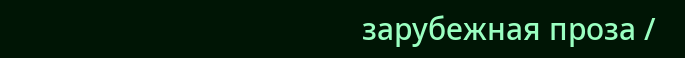зарубежная проза /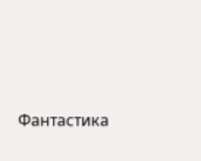Фантастика